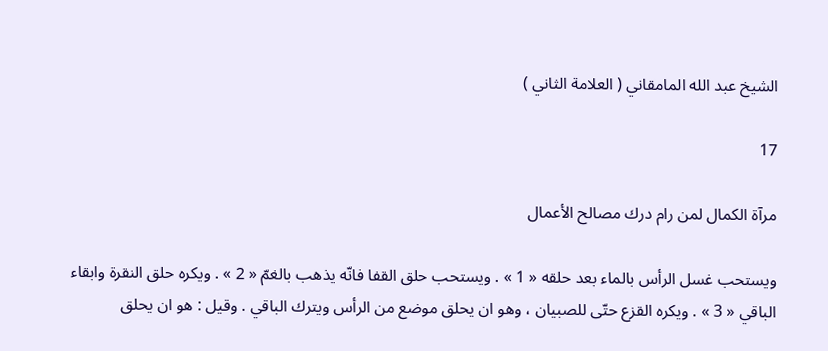الشيخ عبد الله المامقاني ( العلامة الثاني )

17

مرآة الكمال لمن رام درك مصالح الأعمال

ويستحب غسل الرأس بالماء بعد حلقه « 1 » . ويستحب حلق القفا فانّه يذهب بالغمّ « 2 » . ويكره حلق النقرة وابقاء الباقي « 3 » . ويكره القزع حتّى للصبيان ، وهو ان يحلق موضع من الرأس ويترك الباقي . وقيل : هو ان يحلق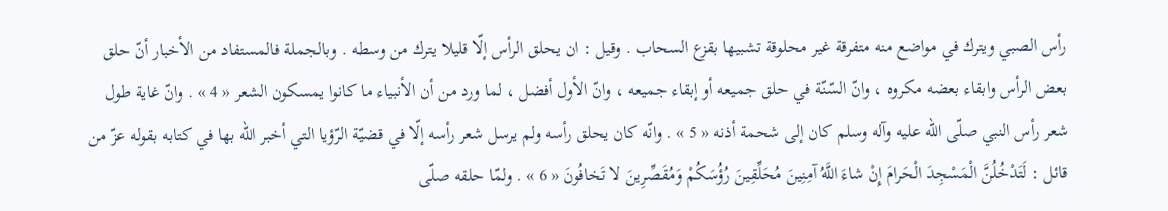رأس الصبي ويترك في مواضع منه متفرقة غير محلوقة تشبيها بقزع السحاب . وقيل : ان يحلق الرأس إلّا قليلا يترك من وسطه . وبالجملة فالمستفاد من الأخبار أنّ حلق بعض الرأس وابقاء بعضه مكروه ، وانّ السّنّة في حلق جميعه أو إبقاء جميعه ، وانّ الأول أفضل ، لما ورد من أن الأنبياء ما كانوا يمسكون الشعر « 4 » . وانّ غاية طول شعر رأس النبي صلّى اللّه عليه وآله وسلم كان إلى شحمة أذنه « 5 » . وانّه كان يحلق رأسه ولم يرسل شعر رأسه إلّا في قضيّة الرّؤيا التي أخبر اللّه بها في كتابه بقوله عزّ من قائل : لَتَدْخُلُنَّ الْمَسْجِدَ الْحَرامَ إِنْ شاءَ اللَّهُ آمِنِينَ مُحَلِّقِينَ رُؤُسَكُمْ وَمُقَصِّرِينَ لا تَخافُونَ « 6 » . ولمّا حلقه صلّى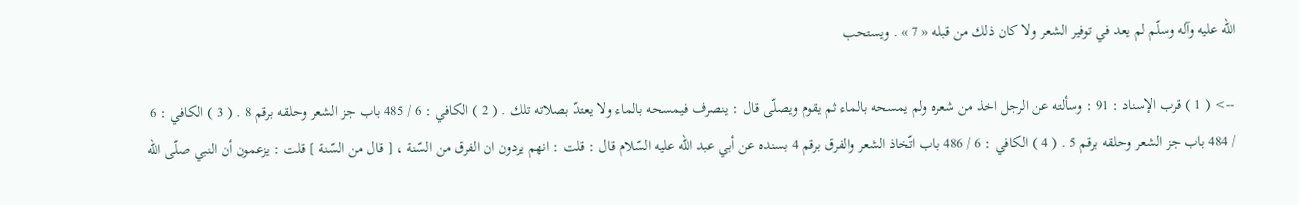اللّه عليه وآله وسلّم لم يعد في توفير الشعر ولا كان ذلك من قبله « 7 » . ويستحب

--> ( 1 ) قرب الإسناد : 91 : وسألته عن الرجل اخذ من شعره ولم يمسحه بالماء ثم يقوم ويصلّى قال : ينصرف فيمسحه بالماء ولا يعتدّ بصلاته تلك . ( 2 ) الكافي : 6 / 485 باب جز الشعر وحلقه برقم 8 . ( 3 ) الكافي : 6 / 484 باب جز الشعر وحلقه برقم 5 . ( 4 ) الكافي : 6 / 486 باب اتّخاذ الشعر والفرق برقم 4 بسنده عن أبي عبد اللّه عليه السّلام قال : قلت : انهم يردون ان الفرق من السّنة ، [ قال من السّنة ] قلت : يزعمون أن النبي صلّى اللّه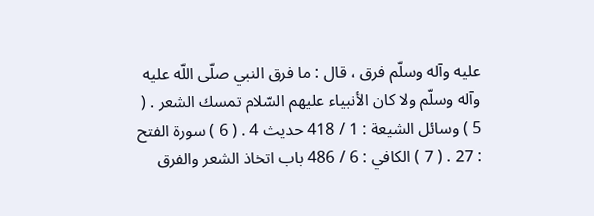عليه وآله وسلّم فرق ، قال : ما فرق النبي صلّى اللّه عليه وآله وسلّم ولا كان الأنبياء عليهم السّلام تمسك الشعر . ( 5 ) وسائل الشيعة : 1 / 418 حديث 4 . ( 6 ) سورة الفتح : 27 . ( 7 ) الكافي : 6 / 486 باب اتخاذ الشعر والفرق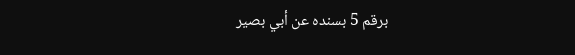برقم 5 بسنده عن أبي بصير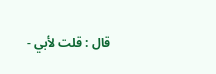قال : قلت لأبي -